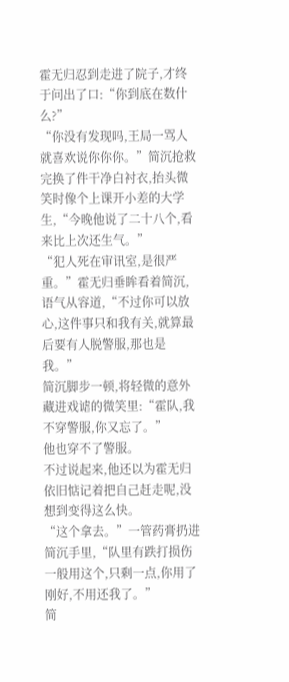霍无归忍到走进了院子,才终于问出了口:“你到底在数什么?”
“你没有发现吗,王局一骂人就喜欢说你你你。”简沉抢救完换了件干净白衬衣,抬头微笑时像个上课开小差的大学生,“今晚他说了二十八个,看来比上次还生气。”
“犯人死在审讯室,是很严重。”霍无归垂眸看着简沉,语气从容道,“不过你可以放心,这件事只和我有关,就算最后要有人脱警服,那也是我。”
简沉脚步一顿,将轻微的意外藏进戏谑的微笑里:“霍队,我不穿警服,你又忘了。”
他也穿不了警服。
不过说起来,他还以为霍无归依旧惦记着把自己赶走呢,没想到变得这么快。
“这个拿去。”一管药膏扔进简沉手里,“队里有跌打损伤一般用这个,只剩一点,你用了刚好,不用还我了。”
简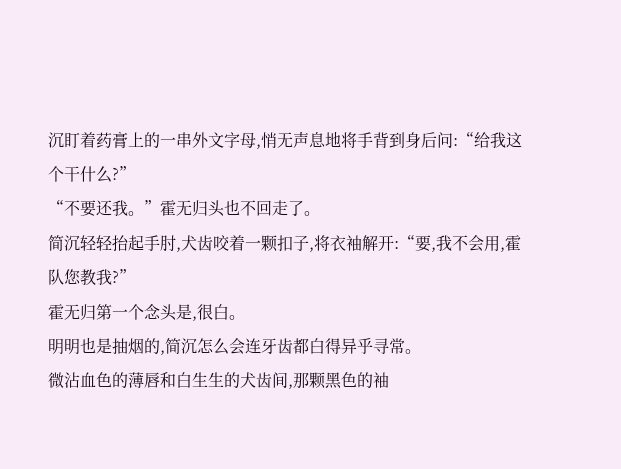沉盯着药膏上的一串外文字母,悄无声息地将手背到身后问:“给我这个干什么?”
“不要还我。”霍无归头也不回走了。
简沉轻轻抬起手肘,犬齿咬着一颗扣子,将衣袖解开:“要,我不会用,霍队您教我?”
霍无归第一个念头是,很白。
明明也是抽烟的,简沉怎么会连牙齿都白得异乎寻常。
微沾血色的薄唇和白生生的犬齿间,那颗黑色的袖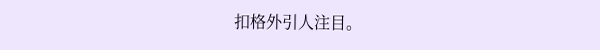扣格外引人注目。